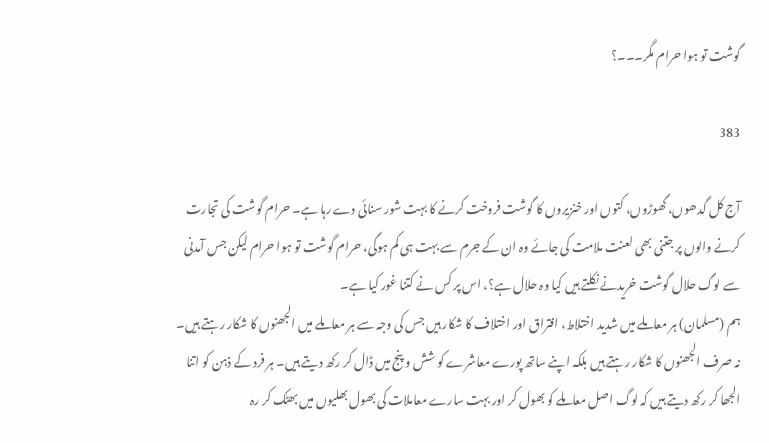گوشت تو ہوا حرام مگر۔۔۔؟

383

آج کل گدھوں، گھوڑوں، کتوں اور خنزیروں کا گوشت فروخت کرنے کا بہت شور سنائی دے رہا ہے۔ حرام گوشت کی تجارت کرنے والوں پر جتنی بھی لعنت ملامت کی جائے وہ ان کے جرم سے بہت ہی کم ہوگی، حرام گوشت تو ہوا حرام لیکن جس آمدنی سے لوگ حلال گوشت خریدنے نکلتے ہیں کیا وہ حلال ہے؟، اس پر کس نے کتنا غور کیا ہے۔
ہم (مسلمان) ہر معاملے میں شدید اختلاط، افتراق اور اختلاف کا شکار ہیں جس کی وجہ سے ہر معاملے میں الجھنوں کا شکار رہتے ہیں۔ نہ صرف الجھنوں کا شکار رہتے ہیں بلکہ اپنے ساتھ پورے معاشرے کو شش و پنج میں ڈال کر رکھ دیتے ہیں۔ ہر فرد کے ذہن کو اتنا الجھا کر رکھ دیتے ہیں کہ لوگ اصل معاملے کو بھول کر اور بہت سارے معاملات کی بھول بھلیوں میں بھٹک کر رہ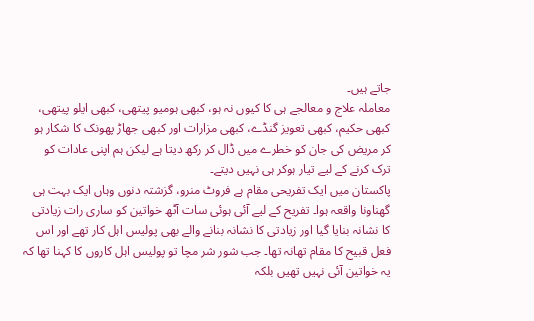جاتے ہیں۔
معاملہ علاج و معالجے ہی کا کیوں نہ ہو، کبھی ہومیو پیتھی، کبھی ایلو پیتھی، کبھی حکیم، کبھی تعویز گنڈے، کبھی مزارات اور کبھی جھاڑ پھونک کا شکار ہو کر مریض کی جان کو خطرے میں ڈال کر رکھ دیتا ہے لیکن ہم اپنی عادات کو ترک کرنے کے لیے تیار ہوکر ہی نہیں دیتے۔
پاکستان میں ایک تفریحی مقام ہے فروٹ منرو، گزشتہ دنوں وہاں ایک بہت ہی گھناونا واقعہ ہوا۔ تفریح کے لیے آئی ہوئی سات آٹھ خواتین کو ساری رات زیادتی کا نشانہ بنایا گیا اور زیادتی کا نشانہ بنانے والے بھی پولیس اہل کار تھے اور اس فعل قبیح کا مقام تھانہ تھا۔ جب شور شر مچا تو پولیس اہل کاروں کا کہنا تھا کہ یہ خواتین آئی نہیں تھیں بلکہ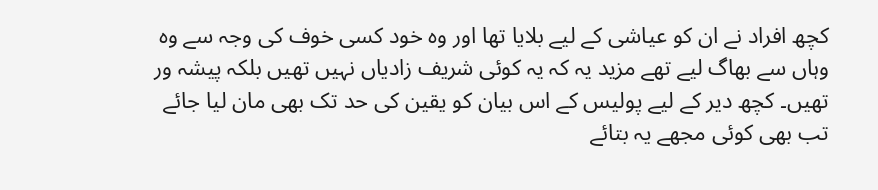کچھ افراد نے ان کو عیاشی کے لیے بلایا تھا اور وہ خود کسی خوف کی وجہ سے وہ وہاں سے بھاگ لیے تھے مزید یہ کہ یہ کوئی شریف زادیاں نہیں تھیں بلکہ پیشہ ور تھیں۔ کچھ دیر کے لیے پولیس کے اس بیان کو یقین کی حد تک بھی مان لیا جائے تب بھی کوئی مجھے یہ بتائے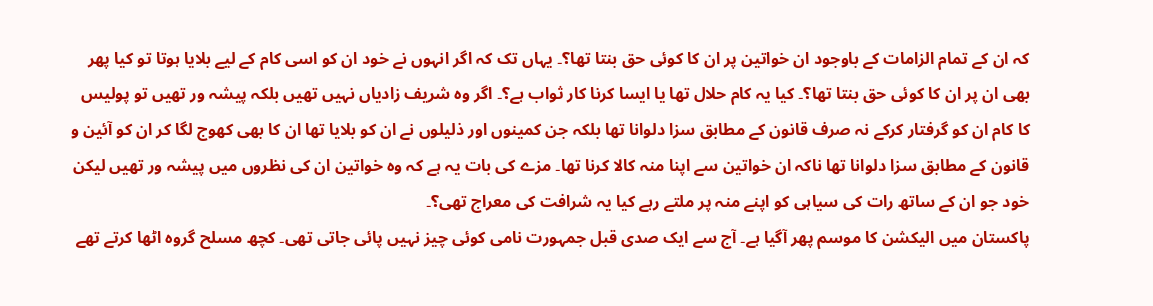کہ ان کے تمام الزامات کے باوجود ان خواتین پر ان کا کوئی حق بنتا تھا؟۔ یہاں تک کہ اگر انہوں نے خود ان کو اسی کام کے لیے بلایا ہوتا تو کیا پھر بھی ان پر ان کا کوئی حق بنتا تھا؟۔ کیا یہ کام حلال تھا یا ایسا کرنا کار ثواب ہے؟۔ اگر وہ شریف زادیاں نہیں تھیں بلکہ پیشہ ور تھیں تو پولیس کا کام ان کو گرفتار کرکے نہ صرف قانون کے مطابق سزا دلوانا تھا بلکہ جن کمینوں اور ذلیلوں نے ان کو بلایا تھا ان کا بھی کھوج لگا کر ان کو آئین و قانون کے مطابق سزا دلوانا تھا ناکہ ان خواتین سے اپنا منہ کالا کرنا تھا۔ مزے کی بات یہ ہے کہ وہ خواتین ان کی نظروں میں پیشہ ور تھیں لیکن خود جو ان کے ساتھ رات کی سیاہی کو اپنے منہ پر ملتے رہے کیا یہ شرافت کی معراج تھی؟۔
پاکستان میں الیکشن کا موسم پھر آگیا ہے۔ آج سے ایک صدی قبل جمہورت نامی کوئی چیز نہیں پائی جاتی تھی۔ کچھ مسلح گروہ اٹھا کرتے تھے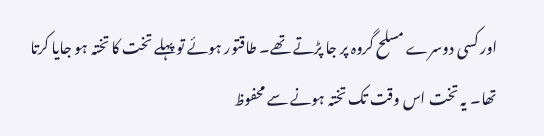اور کسی دوسرے مسلح گروہ پر جا پڑتے تھے۔ طاقتور ہوئے تو پہلے تخت کا تختہ ہو جایا کرتا تھا۔ یہ تخت اس وقت تک تختہ ہونے سے محفوظ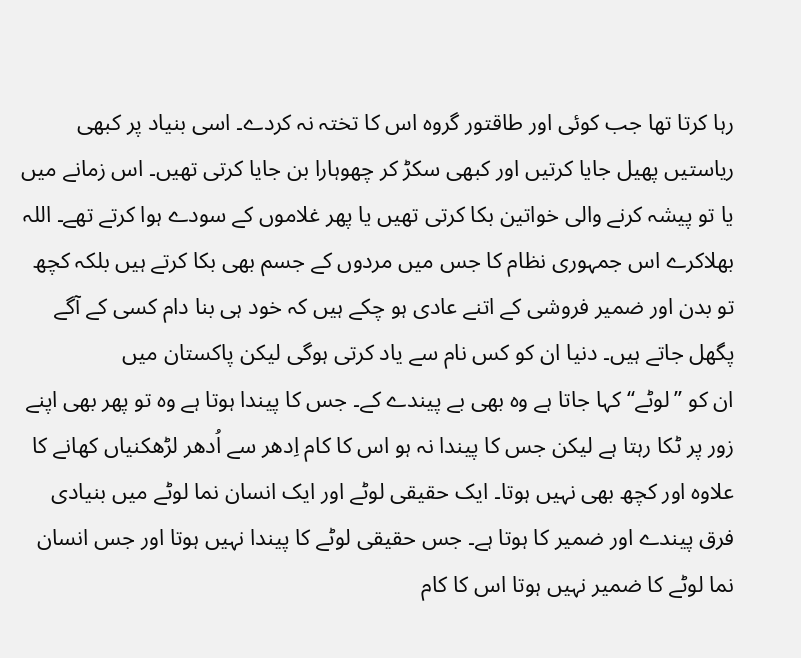رہا کرتا تھا جب کوئی اور طاقتور گروہ اس کا تختہ نہ کردے۔ اسی بنیاد پر کبھی ریاستیں پھیل جایا کرتیں اور کبھی سکڑ کر چھوہارا بن جایا کرتی تھیں۔ اس زمانے میں یا تو پیشہ کرنے والی خواتین بکا کرتی تھیں یا پھر غلاموں کے سودے ہوا کرتے تھے۔ اللہ بھلاکرے اس جمہوری نظام کا جس میں مردوں کے جسم بھی بکا کرتے ہیں بلکہ کچھ تو بدن اور ضمیر فروشی کے اتنے عادی ہو چکے ہیں کہ خود ہی بنا دام کسی کے آگے پگھل جاتے ہیں۔ دنیا ان کو کس نام سے یاد کرتی ہوگی لیکن پاکستان میں
ان کو ’’لوٹے‘‘ کہا جاتا ہے وہ بھی بے پیندے کے۔ جس کا پیندا ہوتا ہے وہ تو پھر بھی اپنے زور پر ٹکا رہتا ہے لیکن جس کا پیندا نہ ہو اس کا کام اِدھر سے اُدھر لڑھکنیاں کھانے کا علاوہ اور کچھ بھی نہیں ہوتا۔ ایک حقیقی لوٹے اور ایک انسان نما لوٹے میں بنیادی فرق پیندے اور ضمیر کا ہوتا ہے۔ جس حقیقی لوٹے کا پیندا نہیں ہوتا اور جس انسان نما لوٹے کا ضمیر نہیں ہوتا اس کا کام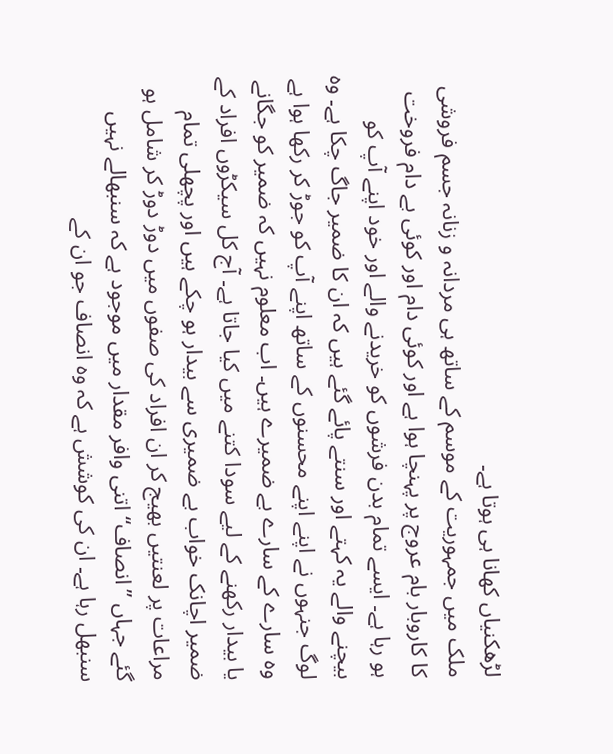لڑھکنیاں کھانا ہی ہوتا ہے۔
ملک میں جمہوریت کے موسم کے ساتھ ہی مردانہ و زنانہ جسم فروشی کا کاروبار بام عروج پر پہنچا ہوا ہے اور کوئی دام اور کوئی بے دام فروخت ہو رہا ہے۔ ایسے تمام بدن فرشوں کو خریدنے والے اور خود اپنے آپ کو بیچنے والے یہ کہتے اور سنتے پائے گئے ہیں کہ ان کا ضمیر جاگ چکا ہے۔ وہ لوگ جنہوں نے اپنے اپنے محسنوں کے ساتھ اپنے آپ کو جوڑ کر رکھا ہوا ہے وہ سارے کے سارے بے ضمیرے ہیں۔ اب معلوم نہیں کہ ضمیر کو جگانے یا بیدار رکھنے کے لیے سودا کتنے میں کیا جاتا ہے۔ آج کل سیکڑوں افراد کے ضمیر اچانک خواب بے ضمیری سے بیدار ہو چکے ہیں اور پچھلی تمام مراعات پر لعنتیں بھیج کر ان افراد کی صفوں میں دوڑ دوڑ کر شامل ہو گئے جہاں ’’انصاف‘‘ اتنی وافر مقدار میں موجود ہے کہ سنبھالے نہیں سنبھل رہا ہے۔ ان کی کوشش ہے کہ وہ انصاف جو ان کے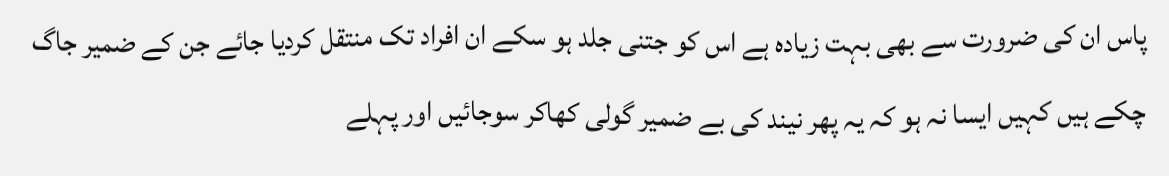پاس ان کی ضرورت سے بھی بہت زیادہ ہے اس کو جتنی جلد ہو سکے ان افراد تک منتقل کردیا جائے جن کے ضمیر جاگ چکے ہیں کہیں ایسا نہ ہو کہ یہ پھر نیند کی بے ضمیر گولی کھاکر سوجائیں اور پہلے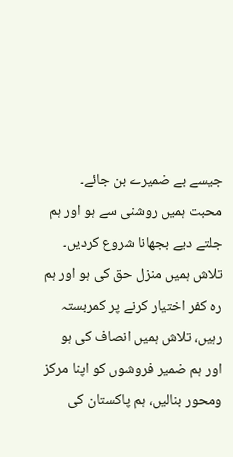جیسے بے ضمیرے بن جائے۔
محبت ہمیں روشنی سے ہو اور ہم جلتے دیے بجھانا شروع کردیں۔ تلاش ہمیں منزل حق کی ہو اور ہم رہ کفر اختیار کرنے پر کمربستہ رہیں، تلاش ہمیں انصاف کی ہو اور ہم ضمیر فروشوں کو اپنا مرکز ومحور بنالیں، ہم پاکستان کی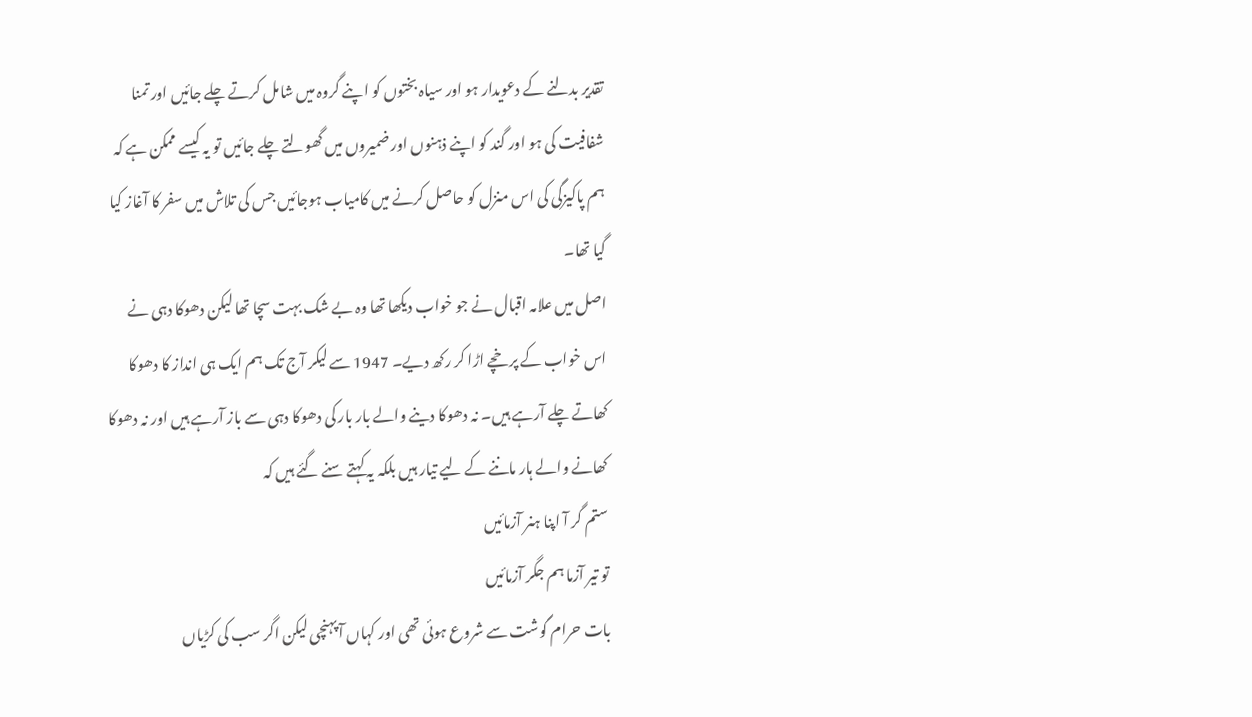تقدیر بدلنے کے دعویدار ہو اور سیاہ بختوں کو اپنے گروہ میں شامل کرتے چلے جائیں اور تمنا شفافیت کی ہو اور گند کو اپنے ذہنوں اور ضمیروں میں گھولتے چلے جائیں تو یہ کیسے ممکن ہے کہ ہم پاکیزگی کی اس منزل کو حاصل کرنے میں کامیاب ہوجائیں جس کی تلاش میں سفر کا آغاز کیا گیا تھا۔
اصل میں علامہ اقبال نے جو خواب دیکھا تھا وہ بے شک بہت سچا تھا لیکن دھوکا دہی نے اس خواب کے پرخچے اڑا کر رکھ دیے۔ 1947 سے لیکر آج تک ہم ایک ہی انداز کا دھوکا کھاتے چلے آرہے ہیں۔ نہ دھوکا دینے والے بار بار کی دھوکا دہی سے باز آرہے ہیں اور نہ دھوکا کھانے والے ہار ماننے کے لیے تیار ہیں بلکہ یہ کہتے سنے گئے ہیں کہ
ستم گر آ اپنا ہنر آزمائیں
تو تیر آزما ہم جگر آزمائیں
بات حرام گوشت سے شروع ہوئی تھی اور کہاں آ پہنچی لیکن اگر سب کی کڑیاں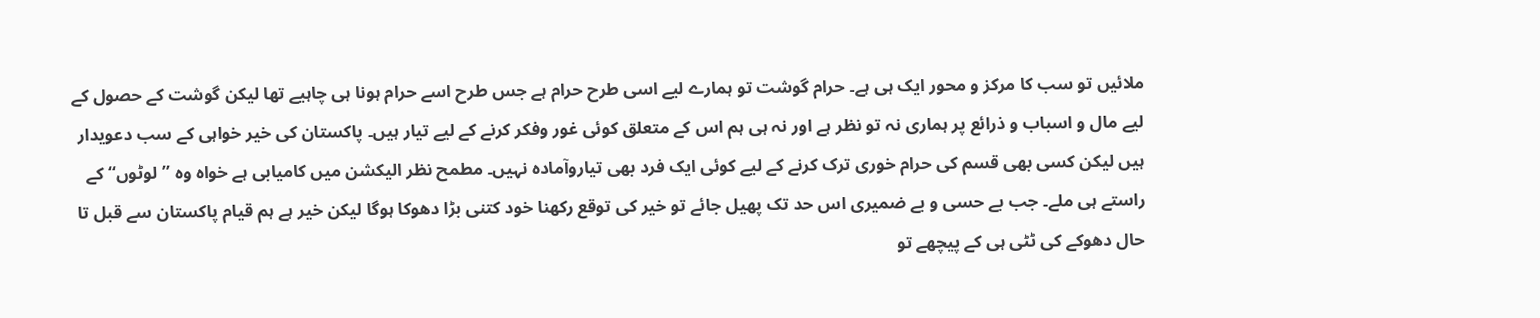ملائیں تو سب کا مرکز و محور ایک ہی ہے۔ حرام گوشت تو ہمارے لیے اسی طرح حرام ہے جس طرح اسے حرام ہونا ہی چاہیے تھا لیکن گوشت کے حصول کے لیے مال و اسباب و ذرائع پر ہماری نہ تو نظر ہے اور نہ ہی ہم اس کے متعلق کوئی غور وفکر کرنے کے لیے تیار ہیں۔ پاکستان کی خیر خواہی کے سب دعویدار ہیں لیکن کسی بھی قسم کی حرام خوری ترک کرنے کے لیے کوئی ایک فرد بھی تیاروآمادہ نہیں۔ مطمح نظر الیکشن میں کامیابی ہے خواہ وہ ’’لوٹوں‘‘ کے راستے ہی ملے۔ جب بے حسی و بے ضمیری اس حد تک پھیل جائے تو خیر کی توقع رکھنا خود کتنی بڑا دھوکا ہوگا لیکن خیر ہے ہم قیام پاکستان سے قبل تا حال دھوکے کی ٹٹی ہی کے پیچھے تو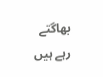بھاگتے رہے ہیں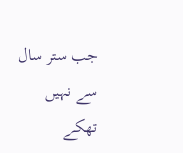جب ستر سال سے نہیں تھکے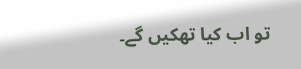تو اب کیا تھکیں گے۔